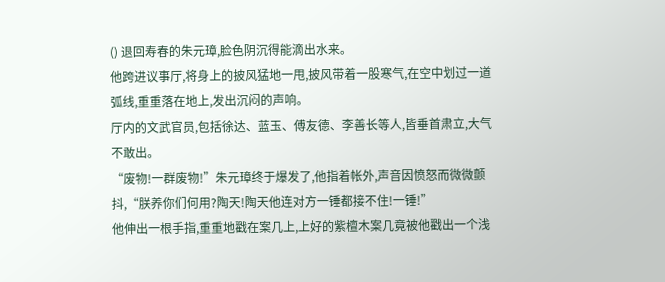() 退回寿春的朱元璋,脸色阴沉得能滴出水来。
他跨进议事厅,将身上的披风猛地一甩,披风带着一股寒气,在空中划过一道弧线,重重落在地上,发出沉闷的声响。
厅内的文武官员,包括徐达、蓝玉、傅友德、李善长等人,皆垂首肃立,大气不敢出。
“废物!一群废物!”朱元璋终于爆发了,他指着帐外,声音因愤怒而微微颤抖,“朕养你们何用?陶天!陶天他连对方一锤都接不住!一锤!”
他伸出一根手指,重重地戳在案几上,上好的紫檀木案几竟被他戳出一个浅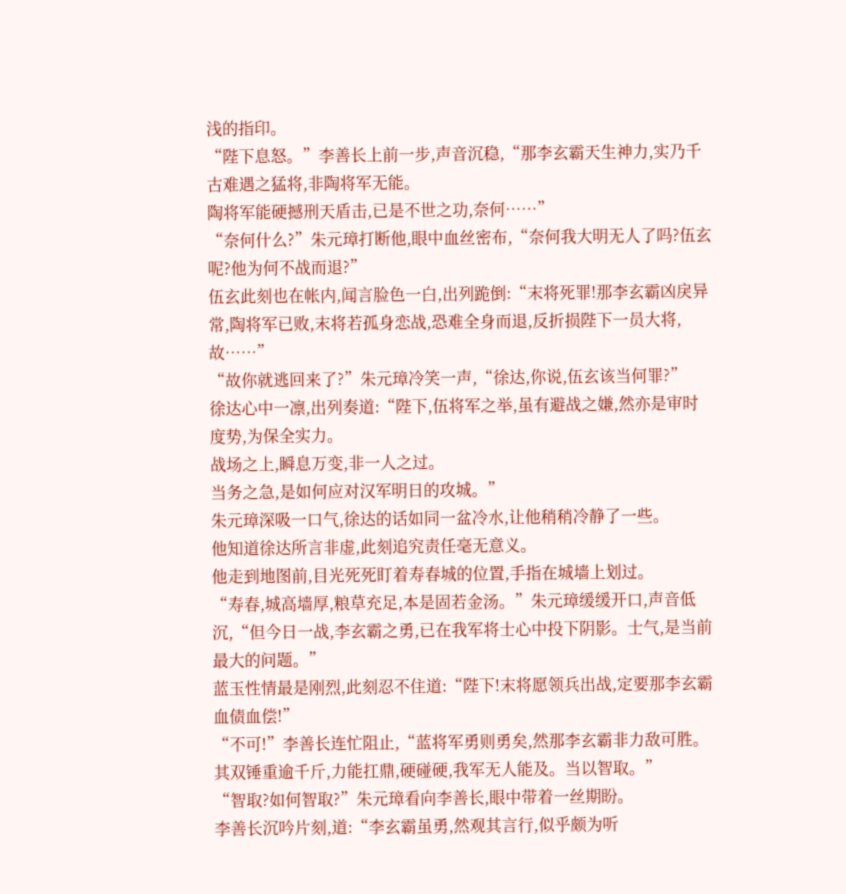浅的指印。
“陛下息怒。”李善长上前一步,声音沉稳,“那李玄霸天生神力,实乃千古难遇之猛将,非陶将军无能。
陶将军能硬撼刑天盾击,已是不世之功,奈何……”
“奈何什么?”朱元璋打断他,眼中血丝密布,“奈何我大明无人了吗?伍玄呢?他为何不战而退?”
伍玄此刻也在帐内,闻言脸色一白,出列跪倒:“末将死罪!那李玄霸凶戾异常,陶将军已败,末将若孤身恋战,恐难全身而退,反折损陛下一员大将,故……”
“故你就逃回来了?”朱元璋冷笑一声,“徐达,你说,伍玄该当何罪?”
徐达心中一凛,出列奏道:“陛下,伍将军之举,虽有避战之嫌,然亦是审时度势,为保全实力。
战场之上,瞬息万变,非一人之过。
当务之急,是如何应对汉军明日的攻城。”
朱元璋深吸一口气,徐达的话如同一盆冷水,让他稍稍冷静了一些。
他知道徐达所言非虚,此刻追究责任毫无意义。
他走到地图前,目光死死盯着寿春城的位置,手指在城墙上划过。
“寿春,城高墙厚,粮草充足,本是固若金汤。”朱元璋缓缓开口,声音低沉,“但今日一战,李玄霸之勇,已在我军将士心中投下阴影。士气,是当前最大的问题。”
蓝玉性情最是刚烈,此刻忍不住道:“陛下!末将愿领兵出战,定要那李玄霸血债血偿!”
“不可!”李善长连忙阻止,“蓝将军勇则勇矣,然那李玄霸非力敌可胜。
其双锤重逾千斤,力能扛鼎,硬碰硬,我军无人能及。当以智取。”
“智取?如何智取?”朱元璋看向李善长,眼中带着一丝期盼。
李善长沉吟片刻,道:“李玄霸虽勇,然观其言行,似乎颇为听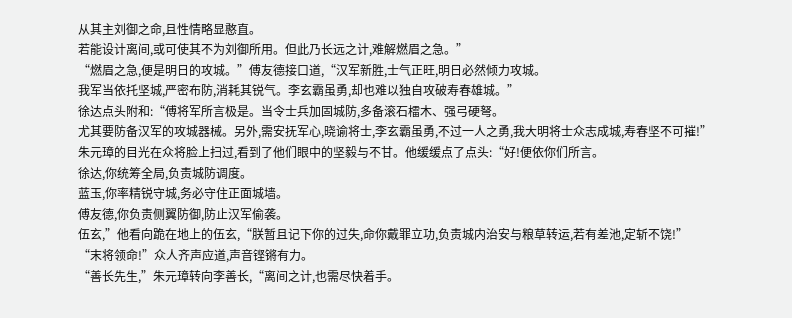从其主刘御之命,且性情略显憨直。
若能设计离间,或可使其不为刘御所用。但此乃长远之计,难解燃眉之急。”
“燃眉之急,便是明日的攻城。”傅友德接口道,“汉军新胜,士气正旺,明日必然倾力攻城。
我军当依托坚城,严密布防,消耗其锐气。李玄霸虽勇,却也难以独自攻破寿春雄城。”
徐达点头附和:“傅将军所言极是。当令士兵加固城防,多备滚石檑木、强弓硬弩。
尤其要防备汉军的攻城器械。另外,需安抚军心,晓谕将士,李玄霸虽勇,不过一人之勇,我大明将士众志成城,寿春坚不可摧!”
朱元璋的目光在众将脸上扫过,看到了他们眼中的坚毅与不甘。他缓缓点了点头:“好!便依你们所言。
徐达,你统筹全局,负责城防调度。
蓝玉,你率精锐守城,务必守住正面城墙。
傅友德,你负责侧翼防御,防止汉军偷袭。
伍玄,”他看向跪在地上的伍玄,“朕暂且记下你的过失,命你戴罪立功,负责城内治安与粮草转运,若有差池,定斩不饶!”
“末将领命!”众人齐声应道,声音铿锵有力。
“善长先生,”朱元璋转向李善长,“离间之计,也需尽快着手。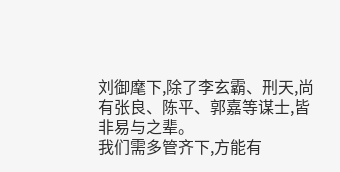刘御麾下,除了李玄霸、刑天,尚有张良、陈平、郭嘉等谋士,皆非易与之辈。
我们需多管齐下,方能有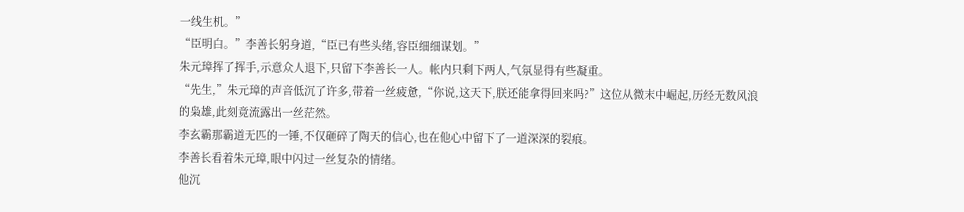一线生机。”
“臣明白。”李善长躬身道,“臣已有些头绪,容臣细细谋划。”
朱元璋挥了挥手,示意众人退下,只留下李善长一人。帐内只剩下两人,气氛显得有些凝重。
“先生,”朱元璋的声音低沉了许多,带着一丝疲惫,“你说,这天下,朕还能拿得回来吗?”这位从微末中崛起,历经无数风浪的枭雄,此刻竟流露出一丝茫然。
李玄霸那霸道无匹的一锤,不仅砸碎了陶天的信心,也在他心中留下了一道深深的裂痕。
李善长看着朱元璋,眼中闪过一丝复杂的情绪。
他沉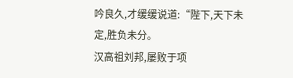吟良久,才缓缓说道:“陛下,天下未定,胜负未分。
汉高祖刘邦,屡败于项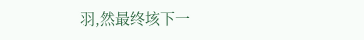羽,然最终垓下一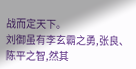战而定天下。
刘御虽有李玄霸之勇,张良、陈平之智,然其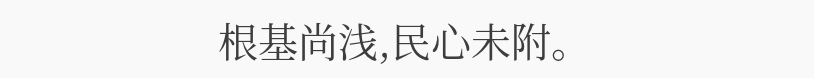根基尚浅,民心未附。